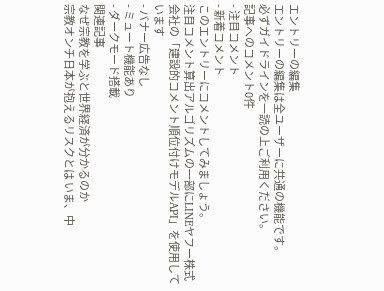エントリーの編集
エントリーの編集は全ユーザーに共通の機能です。
必ずガイドラインを一読の上ご利用ください。
記事へのコメント0件
- 注目コメント
- 新着コメント
このエントリーにコメントしてみましょう。
注目コメント算出アルゴリズムの一部にLINEヤフー株式会社の「建設的コメント順位付けモデルAPI」を使用しています
- バナー広告なし
- ミュート機能あり
- ダークモード搭載
関連記事
なぜ宗教を学ぶと世界経済が分かるのか
宗教オンチ日本が抱えるリスクとは いま、中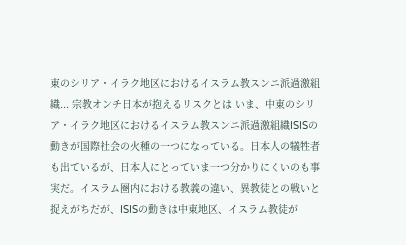東のシリア・イラク地区におけるイスラム教スンニ派過激組織... 宗教オンチ日本が抱えるリスクとは いま、中東のシリア・イラク地区におけるイスラム教スンニ派過激組織ISISの動きが国際社会の火種の一つになっている。日本人の犠牲者も出ているが、日本人にとっていま一つ分かりにくいのも事実だ。イスラム圏内における教義の違い、異教徒との戦いと捉えがちだが、ISISの動きは中東地区、イスラム教徒が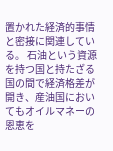置かれた経済的事情と密接に関連している。 石油という資源を持つ国と持たざる国の間で経済格差が開き、産油国においてもオイルマネーの恩恵を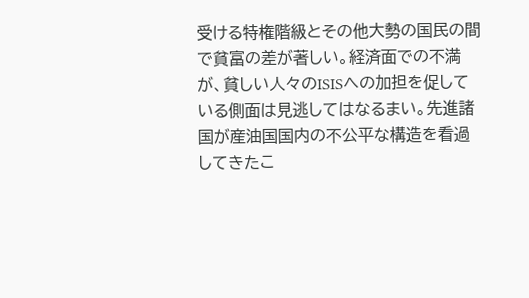受ける特権階級とその他大勢の国民の間で貧富の差が著しい。経済面での不満が、貧しい人々のISISへの加担を促している側面は見逃してはなるまい。先進諸国が産油国国内の不公平な構造を看過してきたこ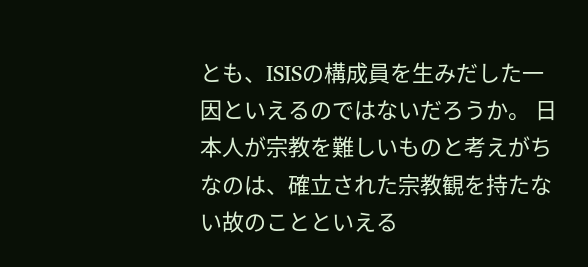とも、ISISの構成員を生みだした一因といえるのではないだろうか。 日本人が宗教を難しいものと考えがちなのは、確立された宗教観を持たない故のことといえる